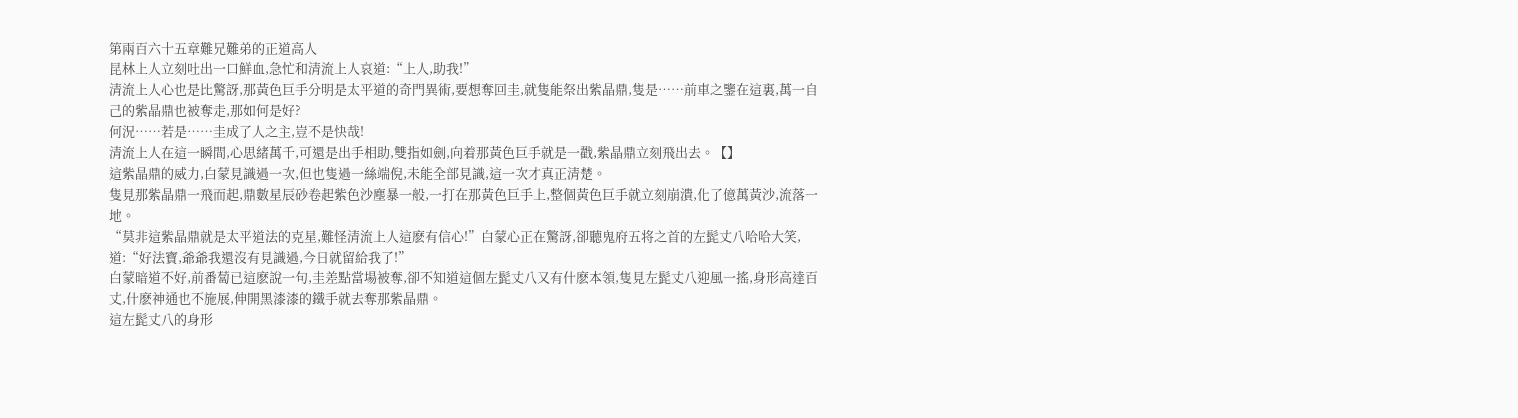第兩百六十五章難兄難弟的正道高人
昆林上人立刻吐出一口鮮血,急忙和清流上人哀道:“上人,助我!”
清流上人心也是比驚訝,那黃色巨手分明是太平道的奇門異術,要想奪回圭,就隻能祭出紫晶鼎,隻是……前車之鑒在這裏,萬一自己的紫晶鼎也被奪走,那如何是好?
何況……若是……圭成了人之主,豈不是快哉!
清流上人在這一瞬間,心思緒萬千,可還是出手相助,雙指如劍,向着那黃色巨手就是一戳,紫晶鼎立刻飛出去。【】
這紫晶鼎的威力,白蒙見識過一次,但也隻過一絲端倪,未能全部見識,這一次才真正清楚。
隻見那紫晶鼎一飛而起,鼎數星辰砂卷起紫色沙塵暴一般,一打在那黃色巨手上,整個黃色巨手就立刻崩潰,化了億萬黃沙,流落一地。
“莫非這紫晶鼎就是太平道法的克星,難怪清流上人這麽有信心!”白蒙心正在驚訝,卻聽鬼府五将之首的左髭丈八哈哈大笑,道:“好法寶,爺爺我還沒有見識過,今日就留給我了!”
白蒙暗道不好,前番蔔已這麽說一句,圭差點當場被奪,卻不知道這個左髭丈八又有什麽本領,隻見左髭丈八迎風一搖,身形高達百丈,什麽神通也不施展,伸開黑漆漆的鐵手就去奪那紫晶鼎。
這左髭丈八的身形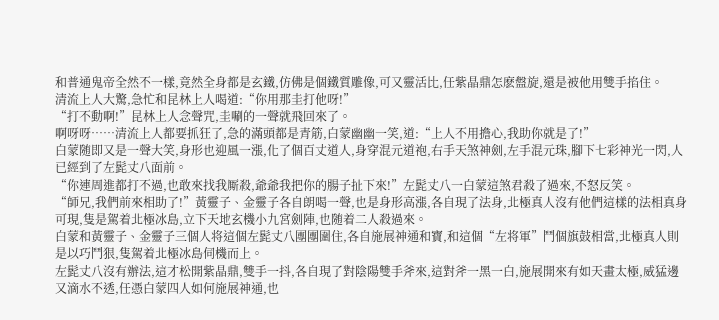和普通鬼帝全然不一樣,竟然全身都是玄鐵,仿佛是個鐵質雕像,可又靈活比,任紫晶鼎怎麽盤旋,還是被他用雙手掐住。
清流上人大驚,急忙和昆林上人喝道:“你用那圭打他呀!”
“打不動啊!”昆林上人念聲咒,圭唰的一聲就飛回來了。
啊呀呀……清流上人都要抓狂了,急的滿頭都是青筋,白蒙幽幽一笑,道:“上人不用擔心,我助你就是了!”
白蒙随即又是一聲大笑,身形也迎風一漲,化了個百丈道人,身穿混元道袍,右手天煞神劍,左手混元珠,腳下七彩神光一閃,人已經到了左髭丈八面前。
“你連周進都打不過,也敢來找我厮殺,爺爺我把你的腸子扯下來!”左髭丈八一白蒙這煞君殺了過來,不怒反笑。
“師兄,我們前來相助了!”黃靈子、金靈子各自朗喝一聲,也是身形高漲,各自現了法身,北極真人沒有他們這樣的法相真身可現,隻是駕着北極冰島,立下天地玄機小九宮劍陣,也随着二人殺過來。
白蒙和黃靈子、金靈子三個人将這個左髭丈八團團圍住,各自施展神通和寶,和這個“左将軍”鬥個旗鼓相當,北極真人則是以巧鬥狠,隻駕着北極冰島伺機而上。
左髭丈八沒有辦法,這才松開紫晶鼎,雙手一抖,各自現了對陰陽雙手斧來,這對斧一黑一白,施展開來有如天畫太極,威猛邊又滴水不透,任憑白蒙四人如何施展神通,也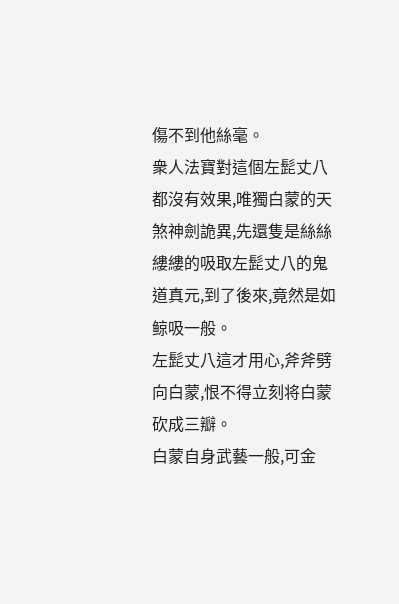傷不到他絲毫。
衆人法寶對這個左髭丈八都沒有效果,唯獨白蒙的天煞神劍詭異,先還隻是絲絲縷縷的吸取左髭丈八的鬼道真元,到了後來,竟然是如鲸吸一般。
左髭丈八這才用心,斧斧劈向白蒙,恨不得立刻将白蒙砍成三瓣。
白蒙自身武藝一般,可金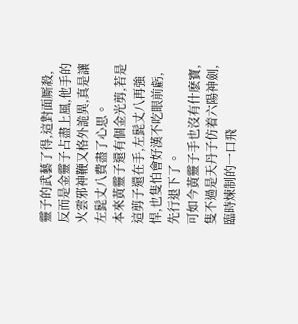靈子的武藝了得,這對面厮殺,反而是金靈子占盡上風,他手的火雲邪神鞭又格外詭異,真是讓左髭丈八費盡了心思。
本來黃靈子還有個金光剪,若是這剪子還在手,左髭丈八再強悍,也隻怕會好漢不吃眼前虧,先行退下了。
可如今黃靈子手也沒有什麽寶,隻不過是天丹子仿着六陽神劍,臨時煉制的一口飛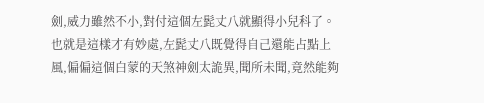劍,威力雖然不小,對付這個左髭丈八就顯得小兒科了。
也就是這樣才有妙處,左髭丈八既覺得自己還能占點上風,偏偏這個白蒙的天煞神劍太詭異,聞所未聞,竟然能夠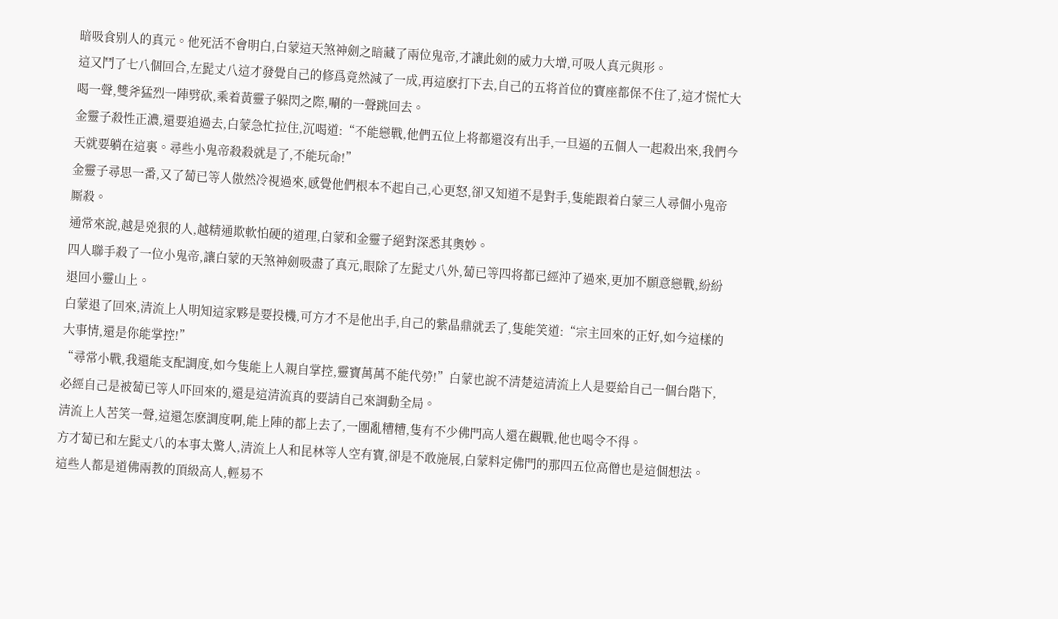暗吸食别人的真元。他死活不會明白,白蒙這天煞神劍之暗藏了兩位鬼帝,才讓此劍的威力大增,可吸人真元與形。
這又鬥了七八個回合,左髭丈八這才發覺自己的修爲竟然減了一成,再這麽打下去,自己的五将首位的寶座都保不住了,這才慌忙大喝一聲,雙斧猛烈一陣劈砍,乘着黃靈子躲閃之際,唰的一聲跳回去。
金靈子殺性正濃,還要追過去,白蒙急忙拉住,沉喝道:“不能戀戰,他們五位上将都還沒有出手,一旦逼的五個人一起殺出來,我們今天就要躺在這裏。尋些小鬼帝殺殺就是了,不能玩命!”
金靈子尋思一番,又了蔔已等人傲然冷視過來,感覺他們根本不起自己,心更怒,卻又知道不是對手,隻能跟着白蒙三人尋個小鬼帝厮殺。
通常來說,越是兇狠的人,越精通欺軟怕硬的道理,白蒙和金靈子絕對深悉其奧妙。
四人聯手殺了一位小鬼帝,讓白蒙的天煞神劍吸盡了真元,眼除了左髭丈八外,蔔已等四将都已經沖了過來,更加不願意戀戰,紛紛退回小靈山上。
白蒙退了回來,清流上人明知這家夥是要投機,可方才不是他出手,自己的紫晶鼎就丢了,隻能笑道:“宗主回來的正好,如今這樣的大事情,還是你能掌控!”
“尋常小戰,我還能支配調度,如今隻能上人親自掌控,靈寶萬萬不能代勞!”白蒙也說不清楚這清流上人是要給自己一個台階下,必經自己是被蔔已等人吓回來的,還是這清流真的要請自己來調動全局。
清流上人苦笑一聲,這還怎麽調度啊,能上陣的都上去了,一團亂糟糟,隻有不少佛門高人還在觀戰,他也喝令不得。
方才蔔已和左髭丈八的本事太驚人,清流上人和昆林等人空有寶,卻是不敢施展,白蒙料定佛門的那四五位高僧也是這個想法。
這些人都是道佛兩教的頂級高人,輕易不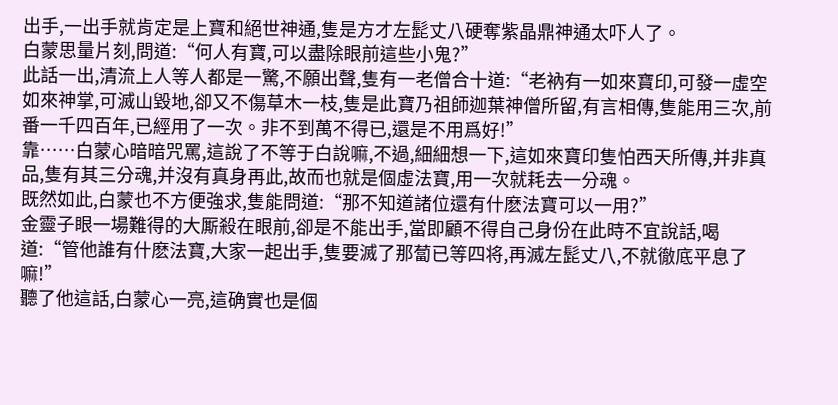出手,一出手就肯定是上寶和絕世神通,隻是方才左髭丈八硬奪紫晶鼎神通太吓人了。
白蒙思量片刻,問道:“何人有寶,可以盡除眼前這些小鬼?”
此話一出,清流上人等人都是一驚,不願出聲,隻有一老僧合十道:“老衲有一如來寶印,可發一虛空如來神掌,可滅山毀地,卻又不傷草木一枝,隻是此寶乃祖師迦葉神僧所留,有言相傳,隻能用三次,前番一千四百年,已經用了一次。非不到萬不得已,還是不用爲好!”
靠……白蒙心暗暗咒罵,這說了不等于白說嘛,不過,細細想一下,這如來寶印隻怕西天所傳,并非真品,隻有其三分魂,并沒有真身再此,故而也就是個虛法寶,用一次就耗去一分魂。
既然如此,白蒙也不方便強求,隻能問道:“那不知道諸位還有什麽法寶可以一用?”
金靈子眼一場難得的大厮殺在眼前,卻是不能出手,當即顧不得自己身份在此時不宜說話,喝道:“管他誰有什麽法寶,大家一起出手,隻要滅了那蔔已等四将,再滅左髭丈八,不就徹底平息了嘛!”
聽了他這話,白蒙心一亮,這确實也是個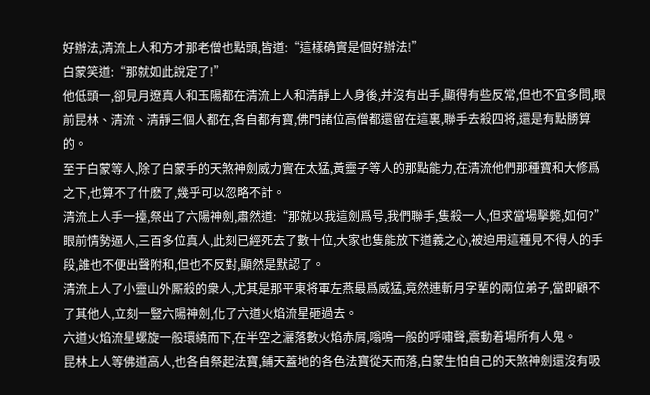好辦法,清流上人和方才那老僧也點頭,皆道:“這樣确實是個好辦法!”
白蒙笑道:“那就如此說定了!”
他低頭一,卻見月遼真人和玉陽都在清流上人和清靜上人身後,并沒有出手,顯得有些反常,但也不宜多問,眼前昆林、清流、清靜三個人都在,各自都有寶,佛門諸位高僧都還留在這裏,聯手去殺四将,還是有點勝算的。
至于白蒙等人,除了白蒙手的天煞神劍威力實在太猛,黃靈子等人的那點能力,在清流他們那種寶和大修爲之下,也算不了什麽了,幾乎可以忽略不計。
清流上人手一擡,祭出了六陽神劍,肅然道:“那就以我這劍爲号,我們聯手,隻殺一人,但求當場擊斃,如何?”
眼前情勢逼人,三百多位真人,此刻已經死去了數十位,大家也隻能放下道義之心,被迫用這種見不得人的手段,誰也不便出聲附和,但也不反對,顯然是默認了。
清流上人了小靈山外厮殺的衆人,尤其是那平東将軍左燕最爲威猛,竟然連斬月字輩的兩位弟子,當即顧不了其他人,立刻一豎六陽神劍,化了六道火焰流星砸過去。
六道火焰流星螺旋一般環繞而下,在半空之灑落數火焰赤屑,嗡鳴一般的呼嘯聲,震動着場所有人鬼。
昆林上人等佛道高人,也各自祭起法寶,鋪天蓋地的各色法寶從天而落,白蒙生怕自己的天煞神劍還沒有吸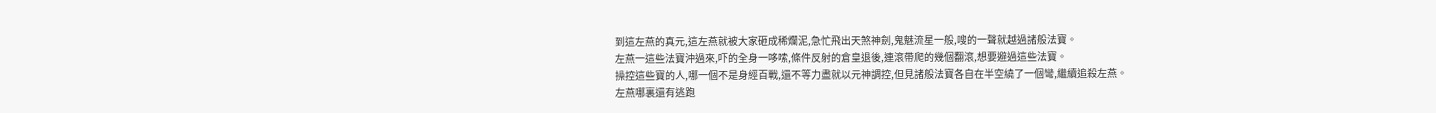到這左燕的真元,這左燕就被大家砸成稀爛泥,急忙飛出天煞神劍,鬼魅流星一般,嗖的一聲就越過諸般法寶。
左燕一這些法寶沖過來,吓的全身一哆嗦,條件反射的倉皇退後,連滾帶爬的幾個翻滾,想要避過這些法寶。
操控這些寶的人,哪一個不是身經百戰,還不等力盡就以元神調控,但見諸般法寶各自在半空繞了一個彎,繼續追殺左燕。
左燕哪裏還有逃跑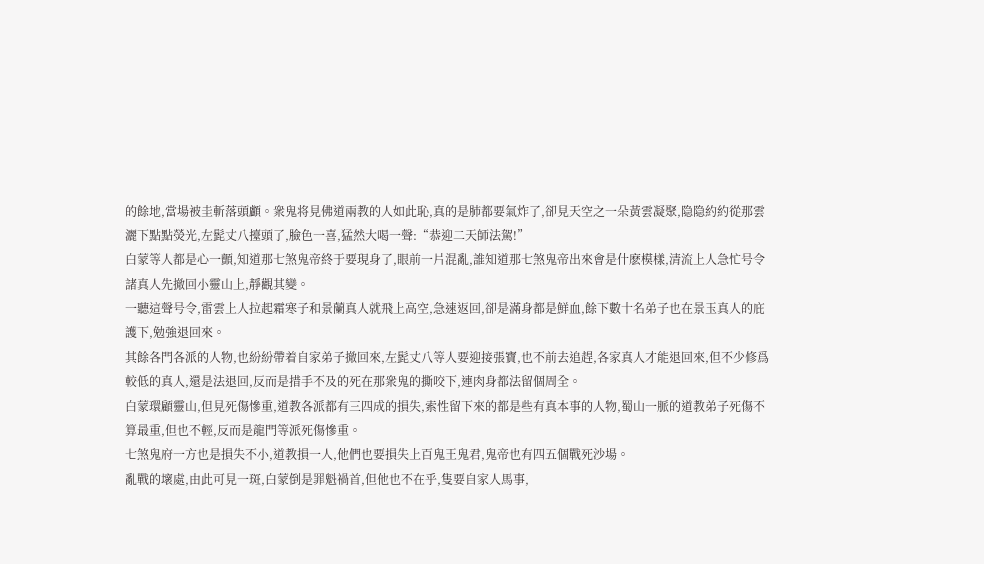的餘地,當場被圭斬落頭顱。衆鬼将見佛道兩教的人如此恥,真的是肺都要氣炸了,卻見天空之一朵黃雲凝聚,隐隐約約從那雲灑下點點熒光,左髭丈八擡頭了,臉色一喜,猛然大喝一聲:“恭迎二天師法駕!”
白蒙等人都是心一顫,知道那七煞鬼帝終于要現身了,眼前一片混亂,誰知道那七煞鬼帝出來會是什麽模樣,清流上人急忙号令諸真人先撤回小靈山上,靜觀其變。
一聽這聲号令,雷雲上人拉起霜寒子和景蘭真人就飛上高空,急速返回,卻是滿身都是鮮血,餘下數十名弟子也在景玉真人的庇護下,勉強退回來。
其餘各門各派的人物,也紛紛帶着自家弟子撤回來,左髭丈八等人要迎接張寶,也不前去追趕,各家真人才能退回來,但不少修爲較低的真人,還是法退回,反而是措手不及的死在那衆鬼的撕咬下,連肉身都法留個周全。
白蒙環顧靈山,但見死傷慘重,道教各派都有三四成的損失,索性留下來的都是些有真本事的人物,蜀山一脈的道教弟子死傷不算最重,但也不輕,反而是龍門等派死傷慘重。
七煞鬼府一方也是損失不小,道教損一人,他們也要損失上百鬼王鬼君,鬼帝也有四五個戰死沙場。
亂戰的壞處,由此可見一斑,白蒙倒是罪魁禍首,但他也不在乎,隻要自家人馬事,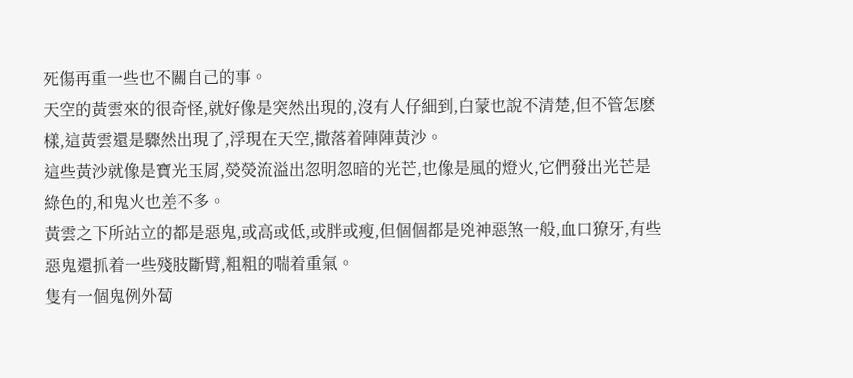死傷再重一些也不關自己的事。
天空的黃雲來的很奇怪,就好像是突然出現的,沒有人仔細到,白蒙也說不清楚,但不管怎麽樣,這黃雲還是驟然出現了,浮現在天空,撒落着陣陣黃沙。
這些黃沙就像是寶光玉屑,熒熒流溢出忽明忽暗的光芒,也像是風的燈火,它們發出光芒是綠色的,和鬼火也差不多。
黃雲之下所站立的都是惡鬼,或高或低,或胖或瘦,但個個都是兇神惡煞一般,血口獠牙,有些惡鬼還抓着一些殘肢斷臂,粗粗的喘着重氣。
隻有一個鬼例外蔔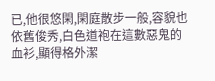已,他很悠閑,閑庭散步一般,容貌也依舊俊秀,白色道袍在這數惡鬼的血衫,顯得格外潔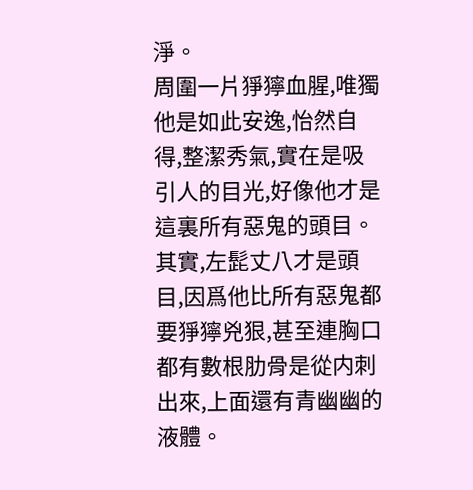淨。
周圍一片猙獰血腥,唯獨他是如此安逸,怡然自得,整潔秀氣,實在是吸引人的目光,好像他才是這裏所有惡鬼的頭目。
其實,左髭丈八才是頭目,因爲他比所有惡鬼都要猙獰兇狠,甚至連胸口都有數根肋骨是從内刺出來,上面還有青幽幽的液體。